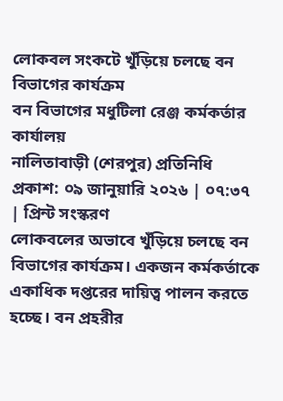লোকবল সংকটে খুঁড়িয়ে চলছে বন বিভাগের কার্যক্রম
বন বিভাগের মধুটিলা রেঞ্জ কর্মকর্তার কার্যালয়
নালিতাবাড়ী (শেরপুর) প্রতিনিধি
প্রকাশ: ০৯ জানুয়ারি ২০২৬ | ০৭:৩৭
| প্রিন্ট সংস্করণ
লোকবলের অভাবে খুঁড়িয়ে চলছে বন বিভাগের কার্যক্রম। একজন কর্মকর্তাকে একাধিক দপ্তরের দায়িত্ব পালন করতে হচ্ছে। বন প্রহরীর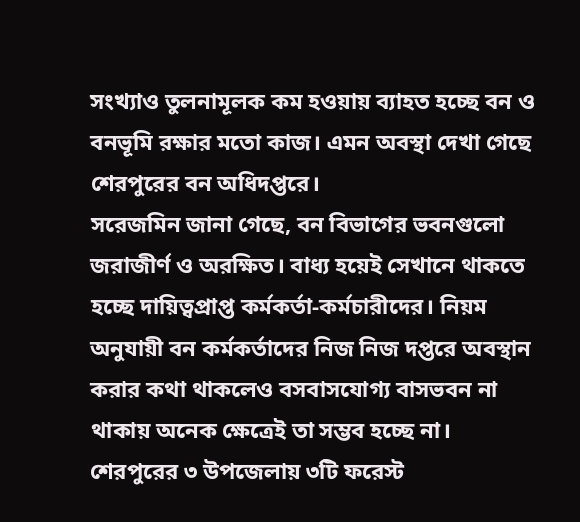সংখ্যাও তুলনামূলক কম হওয়ায় ব্যাহত হচ্ছে বন ও বনভূমি রক্ষার মতো কাজ। এমন অবস্থা দেখা গেছে শেরপুরের বন অধিদপ্তরে।
সরেজমিন জানা গেছে, বন বিভাগের ভবনগুলো জরাজীর্ণ ও অরক্ষিত। বাধ্য হয়েই সেখানে থাকতে হচ্ছে দায়িত্বপ্রাপ্ত কর্মকর্তা-কর্মচারীদের। নিয়ম অনুযায়ী বন কর্মকর্তাদের নিজ নিজ দপ্তরে অবস্থান করার কথা থাকলেও বসবাসযোগ্য বাসভবন না থাকায় অনেক ক্ষেত্রেই তা সম্ভব হচ্ছে না।
শেরপুরের ৩ উপজেলায় ৩টি ফরেস্ট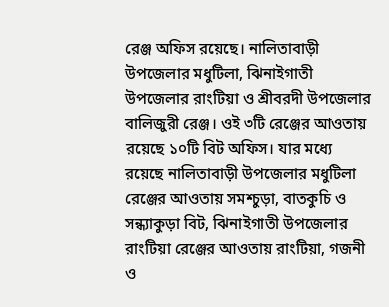রেঞ্জ অফিস রয়েছে। নালিতাবাড়ী উপজেলার মধুটিলা, ঝিনাইগাতী উপজেলার রাংটিয়া ও শ্রীবরদী উপজেলার বালিজুরী রেঞ্জ। ওই ৩টি রেঞ্জের আওতায় রয়েছে ১০টি বিট অফিস। যার মধ্যে রয়েছে নালিতাবাড়ী উপজেলার মধুটিলা রেঞ্জের আওতায় সমশ্চুড়া, বাতকুচি ও সন্ধ্যাকুড়া বিট, ঝিনাইগাতী উপজেলার রাংটিয়া রেঞ্জের আওতায় রাংটিয়া, গজনী ও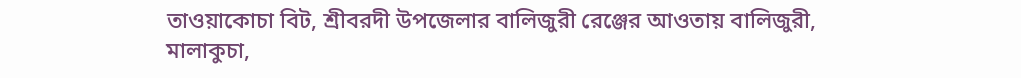তাওয়াকোচা বিট, শ্রীবরদী উপজেলার বালিজুরী রেঞ্জের আওতায় বালিজুরী, মালাকুচা,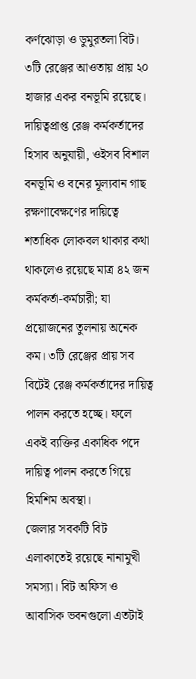কর্ণঝোড়া ও ডুমুরতলা বিট।
৩টি রেঞ্জের আওতায় প্রায় ২০ হাজার একর বনভূমি রয়েছে। দায়িত্বপ্রাপ্ত রেঞ্জ কর্মকর্তাদের হিসাব অনুযায়ী, ওইসব বিশাল বনভূমি ও বনের মূল্যবান গাছ রক্ষণাবেক্ষণের দায়িত্বে শতাধিক লোকবল থাকার কথা থাকলেও রয়েছে মাত্র ৪২ জন কর্মকর্তা-কর্মচারী; যা প্রয়োজনের তুলনায় অনেক কম। ৩টি রেঞ্জের প্রায় সব বিটেই রেঞ্জ কর্মকর্তাদের দায়িত্ব পালন করতে হচ্ছে। ফলে একই ব্যক্তির একাধিক পদে দায়িত্ব পালন করতে গিয়ে হিমশিম অবস্থা।
জেলার সবকটি বিট এলাকাতেই রয়েছে নানামুখী সমস্যা। বিট অফিস ও আবাসিক ভবনগুলো এতটাই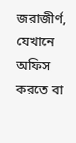জরাজীর্ণ, যেখানে অফিস করতে বা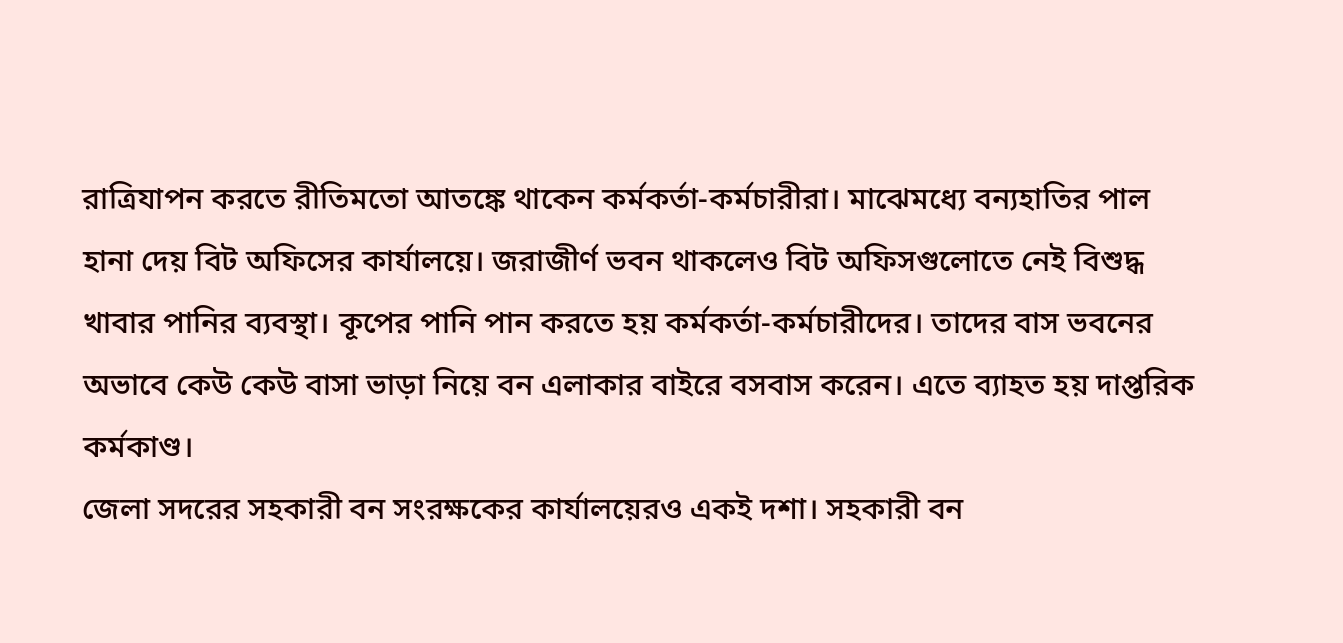রাত্রিযাপন করতে রীতিমতো আতঙ্কে থাকেন কর্মকর্তা-কর্মচারীরা। মাঝেমধ্যে বন্যহাতির পাল হানা দেয় বিট অফিসের কার্যালয়ে। জরাজীর্ণ ভবন থাকলেও বিট অফিসগুলোতে নেই বিশুদ্ধ খাবার পানির ব্যবস্থা। কূপের পানি পান করতে হয় কর্মকর্তা-কর্মচারীদের। তাদের বাস ভবনের অভাবে কেউ কেউ বাসা ভাড়া নিয়ে বন এলাকার বাইরে বসবাস করেন। এতে ব্যাহত হয় দাপ্তরিক কর্মকাণ্ড।
জেলা সদরের সহকারী বন সংরক্ষকের কার্যালয়েরও একই দশা। সহকারী বন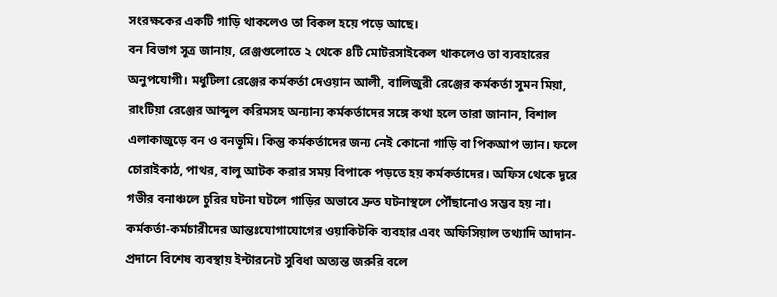সংরক্ষকের একটি গাড়ি থাকলেও তা বিকল হয়ে পড়ে আছে।
বন বিভাগ সূত্র জানায়, রেঞ্জগুলোতে ২ থেকে ৪টি মোটরসাইকেল থাকলেও তা ব্যবহারের অনুপযোগী। মধুটিলা রেঞ্জের কর্মকর্তা দেওয়ান আলী, বালিজুরী রেঞ্জের কর্মকর্তা সুমন মিয়া, রাংটিয়া রেঞ্জের আব্দুল করিমসহ অন্যান্য কর্মকর্তাদের সঙ্গে কথা হলে তারা জানান, বিশাল এলাকাজুড়ে বন ও বনভূমি। কিন্তু কর্মকর্তাদের জন্য নেই কোনো গাড়ি বা পিকআপ ভ্যান। ফলে চোরাইকাঠ, পাথর, বালু আটক করার সময় বিপাকে পড়তে হয় কর্মকর্তাদের। অফিস থেকে দূরে গভীর বনাঞ্চলে চুরির ঘটনা ঘটলে গাড়ির অভাবে দ্রুত ঘটনাস্থলে পৌঁছানোও সম্ভব হয় না। কর্মকর্তা-কর্মচারীদের আন্তঃযোগাযোগের ওয়াকিটকি ব্যবহার এবং অফিসিয়াল তথ্যাদি আদান-প্রদানে বিশেষ ব্যবস্থায় ইন্টারনেট সুবিধা অত্যন্ত জরুরি বলে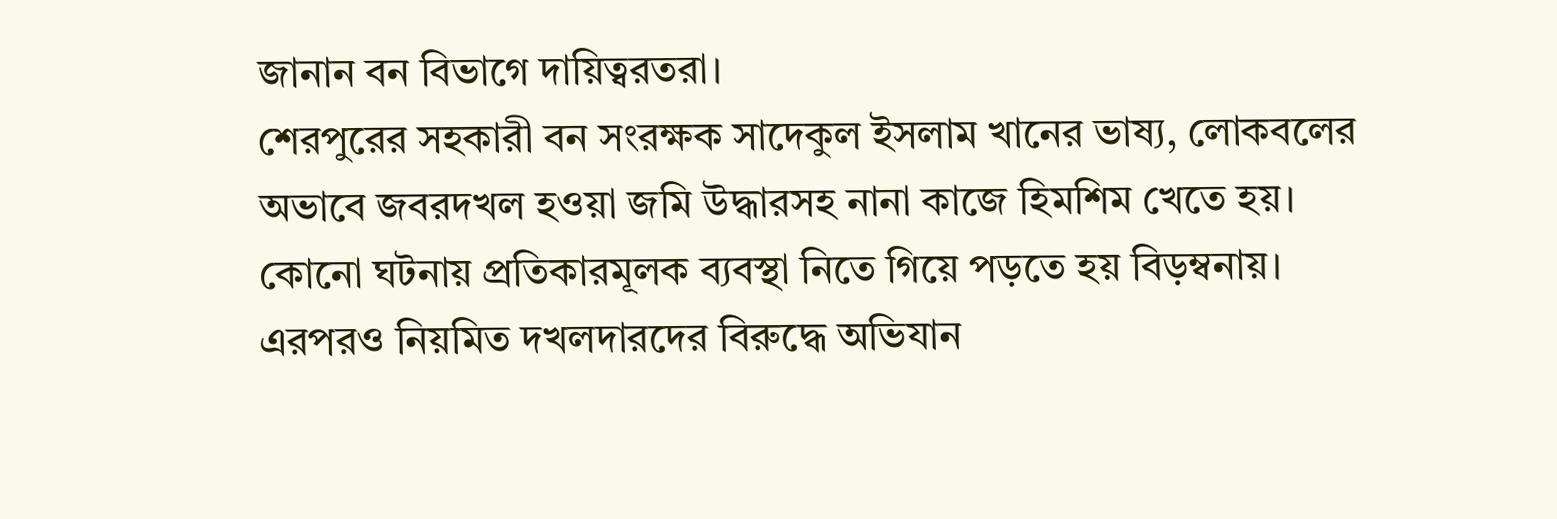জানান বন বিভাগে দায়িত্বরতরা।
শেরপুরের সহকারী বন সংরক্ষক সাদেকুল ইসলাম খানের ভাষ্য, লোকবলের অভাবে জবরদখল হওয়া জমি উদ্ধারসহ নানা কাজে হিমশিম খেতে হয়। কোনো ঘটনায় প্রতিকারমূলক ব্যবস্থা নিতে গিয়ে পড়তে হয় বিড়ম্বনায়। এরপরও নিয়মিত দখলদারদের বিরুদ্ধে অভিযান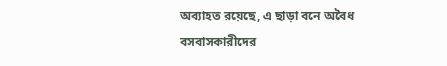অব্যাহত রয়েছে, এ ছাড়া বনে অবৈধ বসবাসকারীদের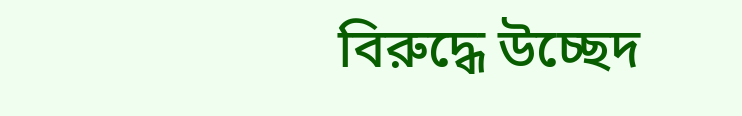বিরুদ্ধে উচ্ছেদ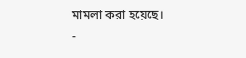মামলা করা হয়েছে।
-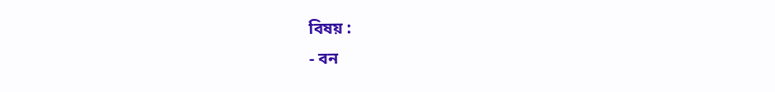বিষয় :
- বন